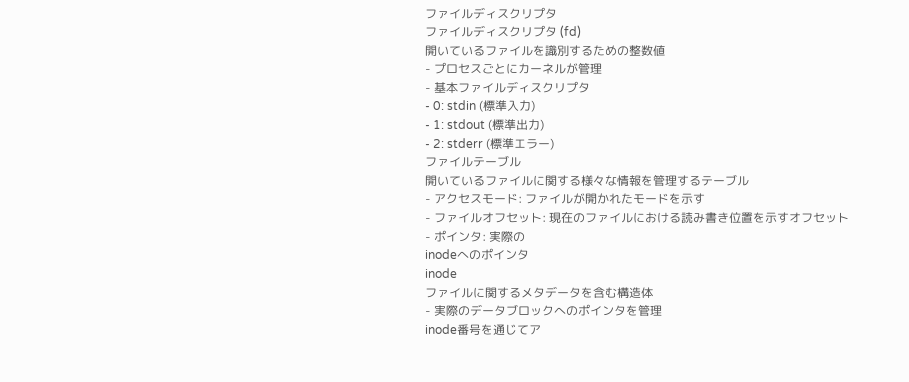ファイルディスクリプタ
ファイルディスクリプタ (fd)
開いているファイルを識別するための整数値
- プロセスごとにカーネルが管理
- 基本ファイルディスクリプタ
- 0: stdin (標準入力)
- 1: stdout (標準出力)
- 2: stderr (標準エラー)
ファイルテーブル
開いているファイルに関する様々な情報を管理するテーブル
- アクセスモード: ファイルが開かれたモードを示す
- ファイルオフセット: 現在のファイルにおける読み書き位置を示すオフセット
- ポインタ: 実際の
inodeへのポインタ
inode
ファイルに関するメタデータを含む構造体
- 実際のデータブロックへのポインタを管理
inode番号を通じてア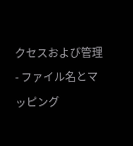クセスおよび管理- ファイル名とマッピング